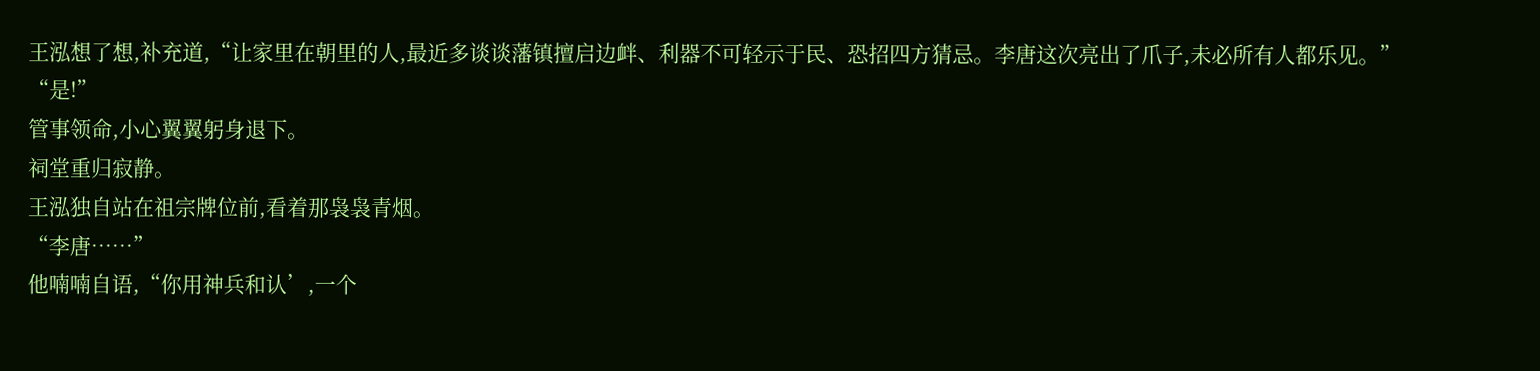王泓想了想,补充道,“让家里在朝里的人,最近多谈谈藩镇擅启边衅、利器不可轻示于民、恐招四方猜忌。李唐这次亮出了爪子,未必所有人都乐见。”
“是!”
管事领命,小心翼翼躬身退下。
祠堂重归寂静。
王泓独自站在祖宗牌位前,看着那袅袅青烟。
“李唐……”
他喃喃自语,“你用神兵和认’,一个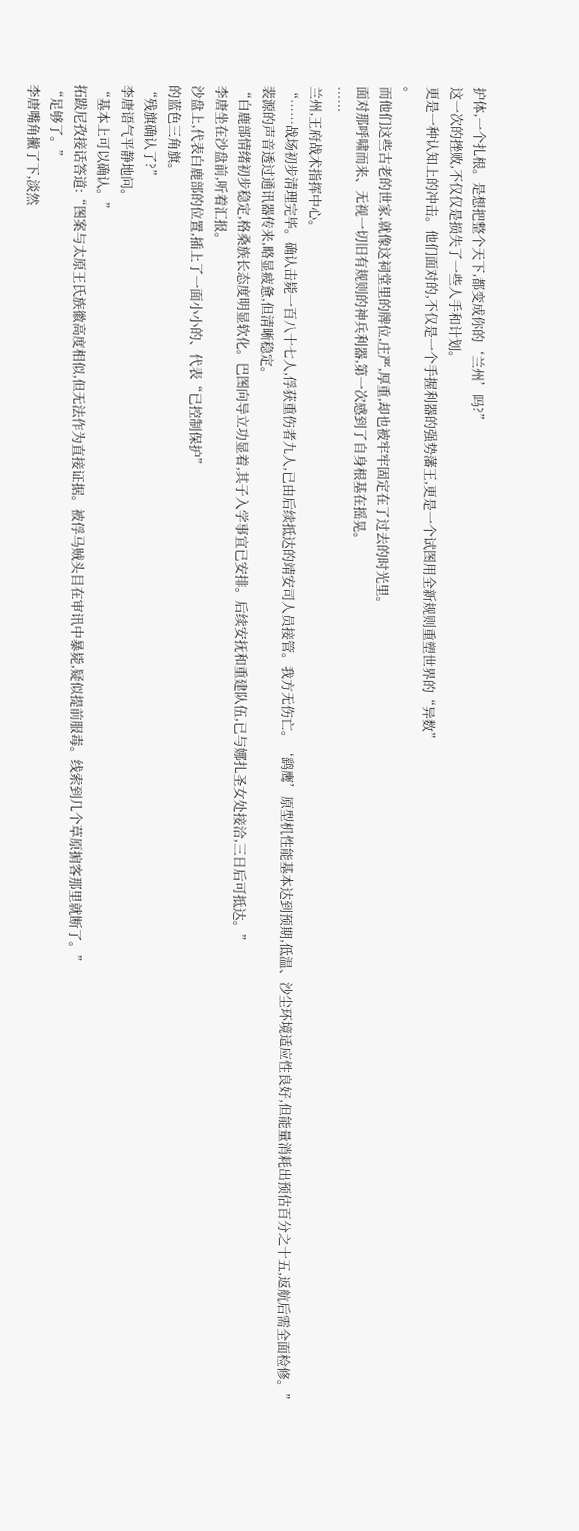护体,一个扎根。是想把整个天下,都变成你的‘兰州’吗?”
这一次的挫败,不仅仅是损失了一些人手和计划。
更是一种认知上的冲击。他们面对的,不仅是一个手握利器的强势藩王,更是一个试图用全新规则重塑世界的“异数”
。
而他们这些古老的世家,就像这祠堂里的牌位,庄严,厚重,却也被牢牢固定在了过去的时光里。
面对那呼啸而来、无视一切旧有规则的神兵利器,第一次感到了自身根基在摇晃。
……
兰州,王府战术指挥中心。
“……战场初步清理完毕。确认击毙一百八十七人,俘获重伤者九人,已由后续抵达的靖安司人员接管。我方无伤亡。‘鹞鹰’原型机性能基本达到预期,低温、沙尘环境适应性良好,但能量消耗出预估百分之十五,返航后需全面检修。”
裴源的声音透过通讯器传来,略显疲惫,但清晰稳定。
“白鹿部情绪初步稳定,格桑族长态度明显软化。巴图向导立功显着,其子入学事宜已安排。后续安抚和重建队伍,已与娜扎圣女处接洽,三日后可抵达。”
李唐坐在沙盘前,听着汇报。
沙盘上,代表白鹿部的位置,插上了一面小小的、代表“已控制保护”
的蓝色三角旗。
“残旗确认了?”
李唐语气平静地问。
“基本上可以确认。”
拓跋尼孜接话答道:“图案与太原王氏族徽高度相似,但无法作为直接证据。被俘马贼头目在审讯中暴毙,疑似提前服毒。线索到几个草原掮客那里就断了。”
“足够了。”
李唐嘴角撇了下,淡然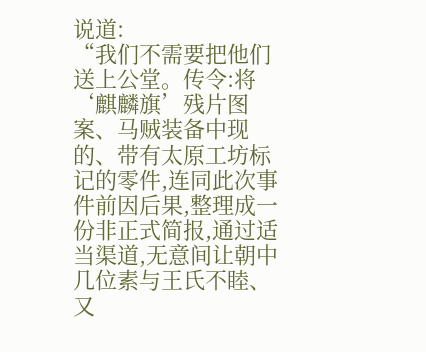说道:
“我们不需要把他们送上公堂。传令:将‘麒麟旗’残片图案、马贼装备中现的、带有太原工坊标记的零件,连同此次事件前因后果,整理成一份非正式简报,通过适当渠道,无意间让朝中几位素与王氏不睦、又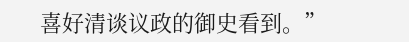喜好清谈议政的御史看到。”